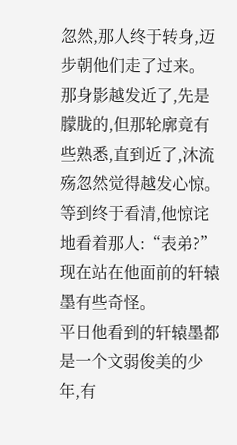忽然,那人终于转身,迈步朝他们走了过来。
那身影越发近了,先是朦胧的,但那轮廓竟有些熟悉,直到近了,沐流殇忽然觉得越发心惊。
等到终于看清,他惊诧地看着那人:“表弟?”
现在站在他面前的轩辕墨有些奇怪。
平日他看到的轩辕墨都是一个文弱俊美的少年,有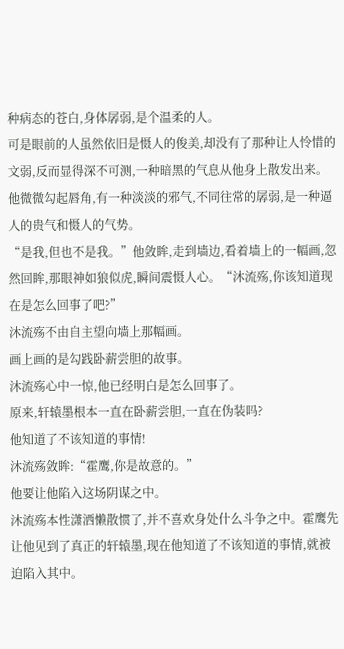种病态的苍白,身体孱弱,是个温柔的人。
可是眼前的人虽然依旧是慑人的俊美,却没有了那种让人怜惜的文弱,反而显得深不可测,一种暗黑的气息从他身上散发出来。
他微微勾起唇角,有一种淡淡的邪气,不同往常的孱弱,是一种逼人的贵气和慑人的气势。
“是我,但也不是我。”他敛眸,走到墙边,看着墙上的一幅画,忽然回眸,那眼神如狼似虎,瞬间震慑人心。“沐流殇,你该知道现在是怎么回事了吧?”
沐流殇不由自主望向墙上那幅画。
画上画的是勾践卧薪尝胆的故事。
沐流殇心中一惊,他已经明白是怎么回事了。
原来,轩辕墨根本一直在卧薪尝胆,一直在伪装吗?
他知道了不该知道的事情!
沐流殇敛眸:“霍鹰,你是故意的。”
他要让他陷入这场阴谋之中。
沐流殇本性潇洒懒散惯了,并不喜欢身处什么斗争之中。霍鹰先让他见到了真正的轩辕墨,现在他知道了不该知道的事情,就被迫陷入其中。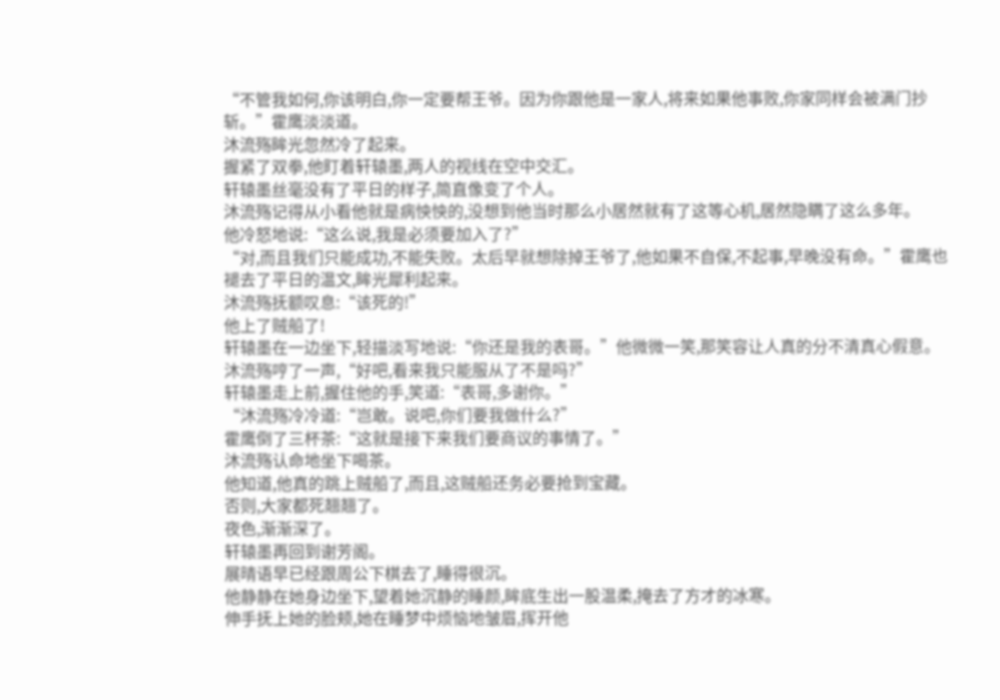“不管我如何,你该明白,你一定要帮王爷。因为你跟他是一家人,将来如果他事败,你家同样会被满门抄斩。”霍鹰淡淡道。
沐流殇眸光忽然冷了起来。
握紧了双拳,他盯着轩辕墨,两人的视线在空中交汇。
轩辕墨丝毫没有了平日的样子,简直像变了个人。
沐流殇记得从小看他就是病怏怏的,没想到他当时那么小居然就有了这等心机,居然隐瞒了这么多年。
他冷怒地说:“这么说,我是必须要加入了?”
“对,而且我们只能成功,不能失败。太后早就想除掉王爷了,他如果不自保,不起事,早晚没有命。”霍鹰也褪去了平日的温文,眸光犀利起来。
沐流殇抚额叹息:“该死的!”
他上了贼船了!
轩辕墨在一边坐下,轻描淡写地说:“你还是我的表哥。”他微微一笑,那笑容让人真的分不清真心假意。
沐流殇哼了一声,“好吧,看来我只能服从了不是吗?”
轩辕墨走上前,握住他的手,笑道:“表哥,多谢你。”
“沐流殇冷冷道:“岂敢。说吧,你们要我做什么?”
霍鹰倒了三杯茶:“这就是接下来我们要商议的事情了。”
沐流殇认命地坐下喝茶。
他知道,他真的跳上贼船了,而且,这贼船还务必要抢到宝藏。
否则,大家都死翘翘了。
夜色,渐渐深了。
轩辕墨再回到谢芳阁。
展晴语早已经跟周公下棋去了,睡得很沉。
他静静在她身边坐下,望着她沉静的睡颜,眸底生出一股温柔,掩去了方才的冰寒。
伸手抚上她的脸颊,她在睡梦中烦恼地皱眉,挥开他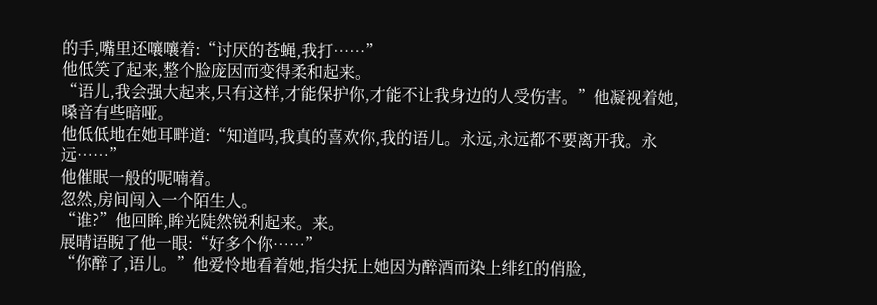的手,嘴里还嚷嚷着:“讨厌的苍蝇,我打……”
他低笑了起来,整个脸庞因而变得柔和起来。
“语儿,我会强大起来,只有这样,才能保护你,才能不让我身边的人受伤害。”他凝视着她,嗓音有些暗哑。
他低低地在她耳畔道:“知道吗,我真的喜欢你,我的语儿。永远,永远都不要离开我。永远……”
他催眠一般的呢喃着。
忽然,房间闯入一个陌生人。
“谁?”他回眸,眸光陡然锐利起来。来。
展晴语睨了他一眼:“好多个你……”
“你醉了,语儿。”他爱怜地看着她,指尖抚上她因为醉酒而染上绯红的俏脸,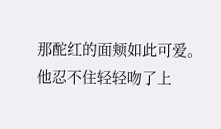那酡红的面颊如此可爱。
他忍不住轻轻吻了上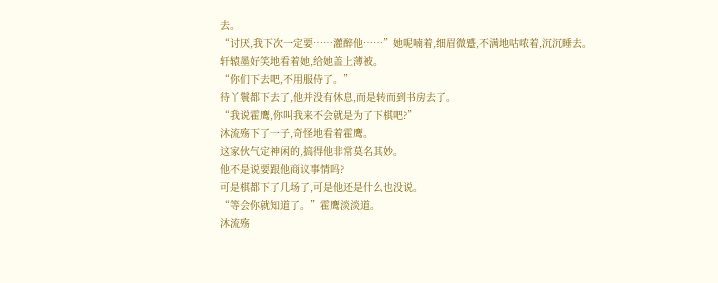去。
“讨厌,我下次一定要……灌醉他……”她呢喃着,细眉微蹙,不满地咕哝着,沉沉睡去。
轩辕墨好笑地看着她,给她盖上薄被。
“你们下去吧,不用服侍了。”
待丫鬟都下去了,他并没有休息,而是转而到书房去了。
“我说霍鹰,你叫我来不会就是为了下棋吧?”
沐流殇下了一子,奇怪地看着霍鹰。
这家伙气定神闲的,搞得他非常莫名其妙。
他不是说要跟他商议事情吗?
可是棋都下了几场了,可是他还是什么也没说。
“等会你就知道了。”霍鹰淡淡道。
沐流殇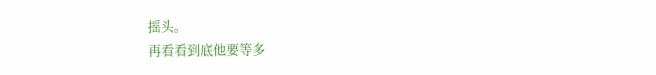摇头。
再看看到底他要等多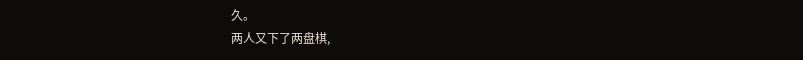久。
两人又下了两盘棋,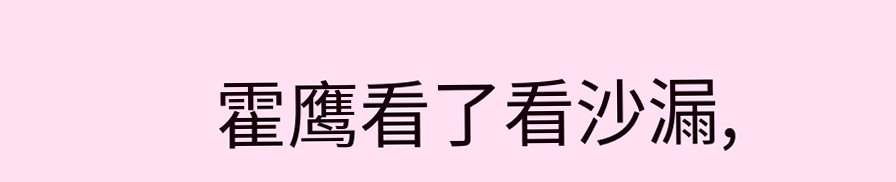霍鹰看了看沙漏,